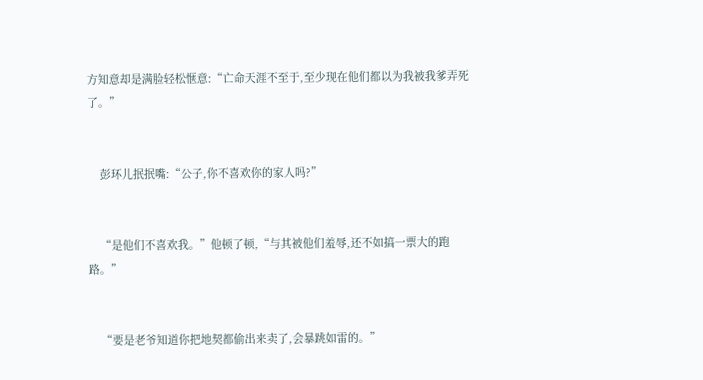方知意却是满脸轻松惬意:“亡命天涯不至于,至少现在他们都以为我被我爹弄死了。”


    彭环儿抿抿嘴:“公子,你不喜欢你的家人吗?”


    “是他们不喜欢我。”他顿了顿,“与其被他们羞辱,还不如搞一票大的跑路。”


    “要是老爷知道你把地契都偷出来卖了,会暴跳如雷的。”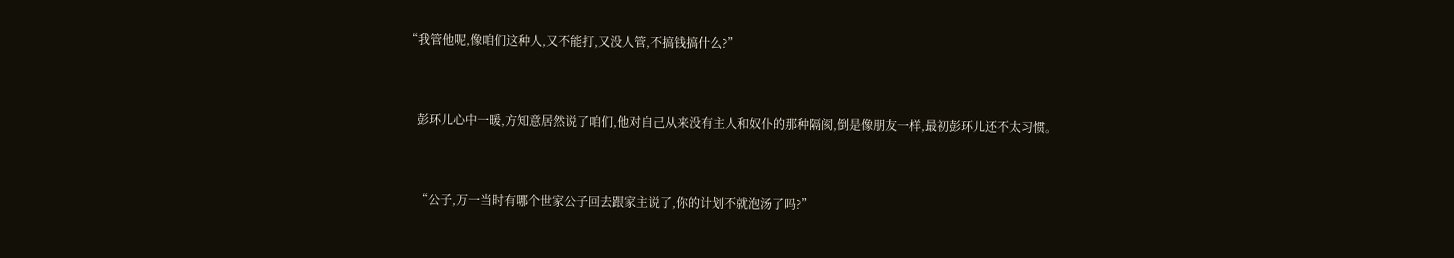“我管他呢,像咱们这种人,又不能打,又没人管,不搞钱搞什么?”


    彭环儿心中一暖,方知意居然说了咱们,他对自己从来没有主人和奴仆的那种隔阂,倒是像朋友一样,最初彭环儿还不太习惯。


    “公子,万一当时有哪个世家公子回去跟家主说了,你的计划不就泡汤了吗?”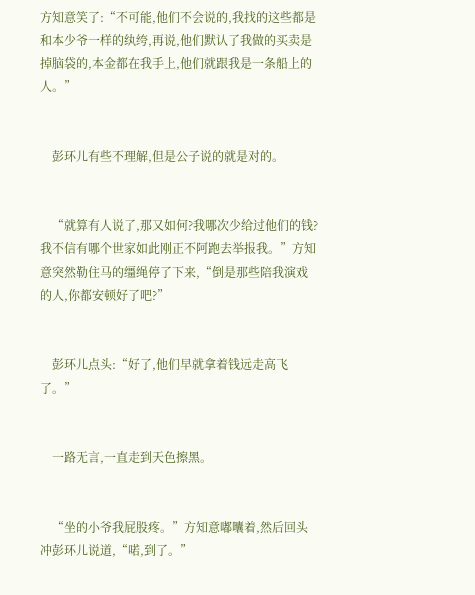方知意笑了:“不可能,他们不会说的,我找的这些都是和本少爷一样的纨绔,再说,他们默认了我做的买卖是掉脑袋的,本金都在我手上,他们就跟我是一条船上的人。”


    彭环儿有些不理解,但是公子说的就是对的。


    “就算有人说了,那又如何?我哪次少给过他们的钱?我不信有哪个世家如此刚正不阿跑去举报我。”方知意突然勒住马的缰绳停了下来,“倒是那些陪我演戏的人,你都安顿好了吧?”


    彭环儿点头:“好了,他们早就拿着钱远走高飞了。”


    一路无言,一直走到天色擦黑。


    “坐的小爷我屁股疼。”方知意嘟囔着,然后回头冲彭环儿说道,“喏,到了。”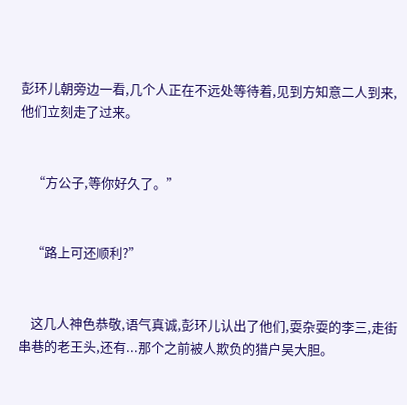彭环儿朝旁边一看,几个人正在不远处等待着,见到方知意二人到来,他们立刻走了过来。


    “方公子,等你好久了。”


    “路上可还顺利?”


    这几人神色恭敬,语气真诚,彭环儿认出了他们,耍杂耍的李三,走街串巷的老王头,还有...那个之前被人欺负的猎户吴大胆。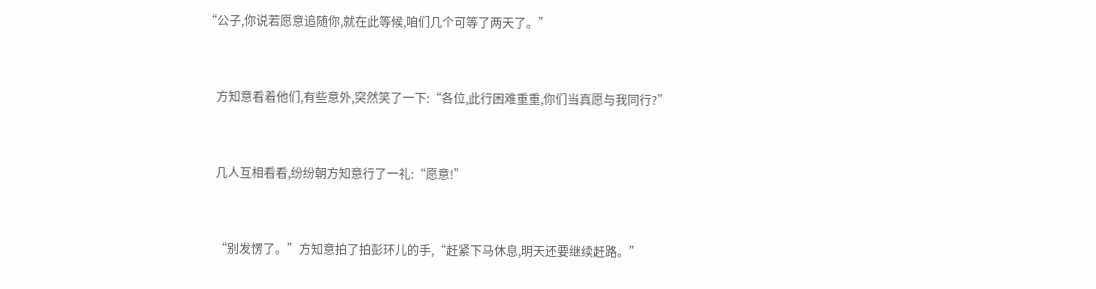“公子,你说若愿意追随你,就在此等候,咱们几个可等了两天了。”


    方知意看着他们,有些意外,突然笑了一下:“各位,此行困难重重,你们当真愿与我同行?”


    几人互相看看,纷纷朝方知意行了一礼:“愿意!”


    “别发愣了。”方知意拍了拍彭环儿的手,“赶紧下马休息,明天还要继续赶路。”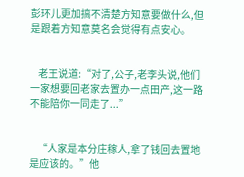彭环儿更加搞不清楚方知意要做什么,但是跟着方知意莫名会觉得有点安心。


    老王说道:“对了,公子,老李头说,他们一家想要回老家去置办一点田产,这一路不能陪你一同走了...”


    “人家是本分庄稼人,拿了钱回去置地是应该的。”他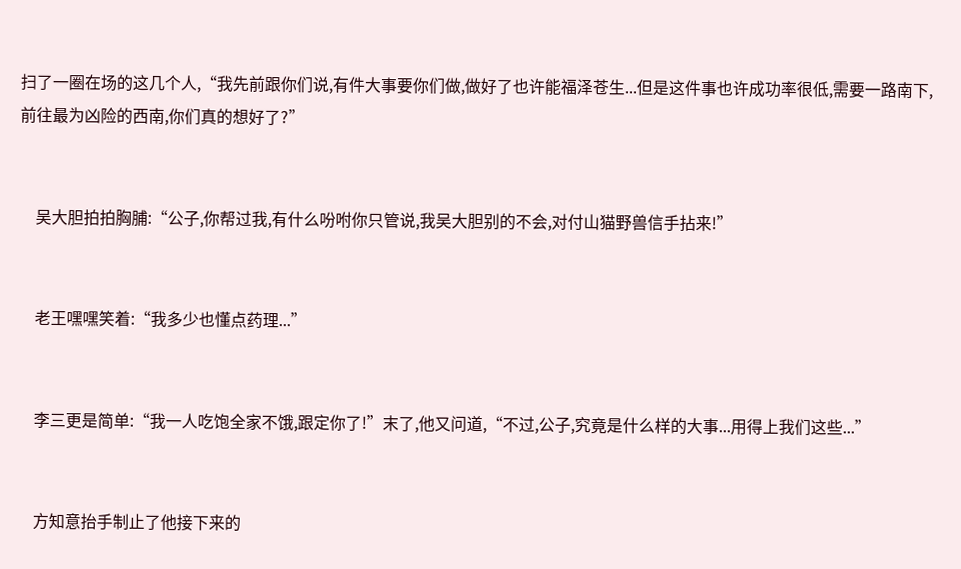扫了一圈在场的这几个人,“我先前跟你们说,有件大事要你们做,做好了也许能福泽苍生...但是这件事也许成功率很低,需要一路南下,前往最为凶险的西南,你们真的想好了?”


    吴大胆拍拍胸脯:“公子,你帮过我,有什么吩咐你只管说,我吴大胆别的不会,对付山猫野兽信手拈来!”


    老王嘿嘿笑着:“我多少也懂点药理...”


    李三更是简单:“我一人吃饱全家不饿,跟定你了!”末了,他又问道,“不过,公子,究竟是什么样的大事...用得上我们这些...”


    方知意抬手制止了他接下来的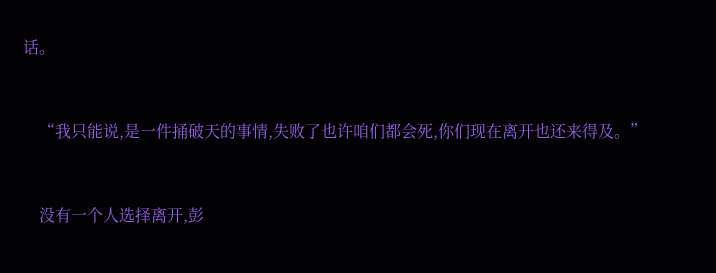话。


    “我只能说,是一件捅破天的事情,失败了也许咱们都会死,你们现在离开也还来得及。”


    没有一个人选择离开,彭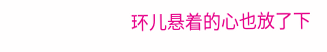环儿悬着的心也放了下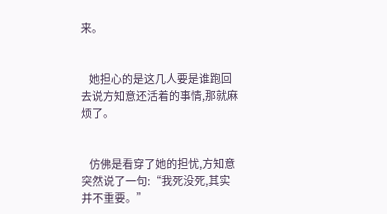来。


    她担心的是这几人要是谁跑回去说方知意还活着的事情,那就麻烦了。


    仿佛是看穿了她的担忧,方知意突然说了一句:“我死没死,其实并不重要。”